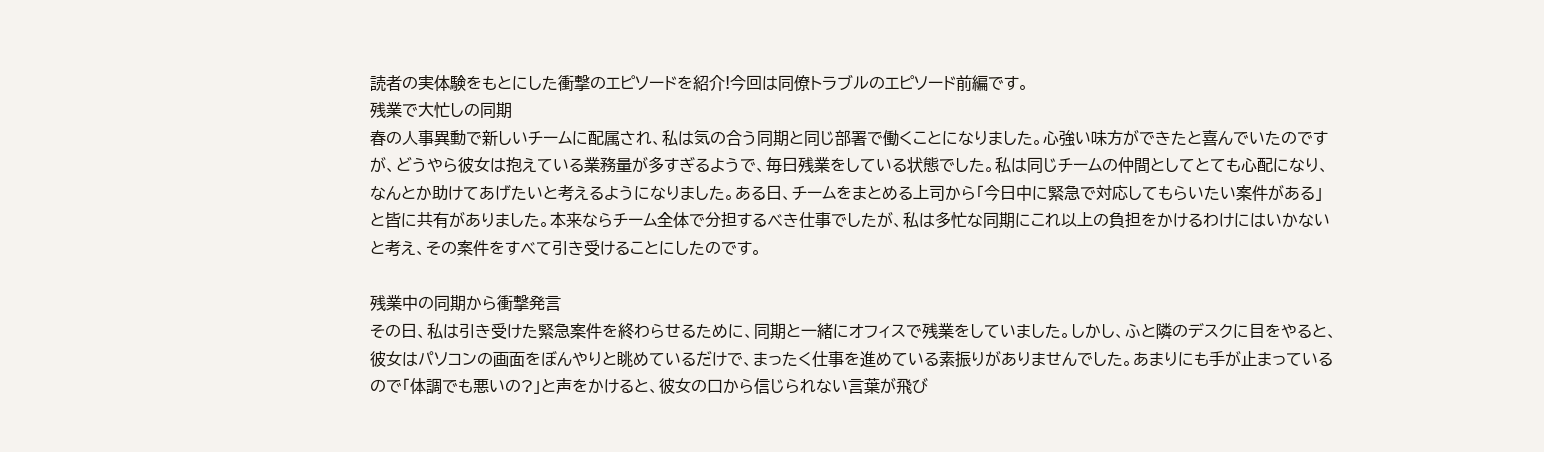読者の実体験をもとにした衝撃のエピソードを紹介!今回は同僚トラブルのエピソード前編です。
残業で大忙しの同期
春の人事異動で新しいチームに配属され、私は気の合う同期と同じ部署で働くことになりました。心強い味方ができたと喜んでいたのですが、どうやら彼女は抱えている業務量が多すぎるようで、毎日残業をしている状態でした。私は同じチームの仲間としてとても心配になり、なんとか助けてあげたいと考えるようになりました。ある日、チームをまとめる上司から「今日中に緊急で対応してもらいたい案件がある」と皆に共有がありました。本来ならチーム全体で分担するべき仕事でしたが、私は多忙な同期にこれ以上の負担をかけるわけにはいかないと考え、その案件をすべて引き受けることにしたのです。

残業中の同期から衝撃発言
その日、私は引き受けた緊急案件を終わらせるために、同期と一緒にオフィスで残業をしていました。しかし、ふと隣のデスクに目をやると、彼女はパソコンの画面をぼんやりと眺めているだけで、まったく仕事を進めている素振りがありませんでした。あまりにも手が止まっているので「体調でも悪いの?」と声をかけると、彼女の口から信じられない言葉が飛び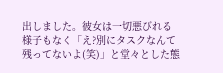出しました。彼女は一切悪びれる様子もなく「え?別にタスクなんて残ってないよ(笑)」と堂々とした態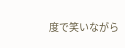度で笑いながら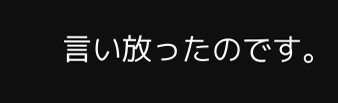言い放ったのです。